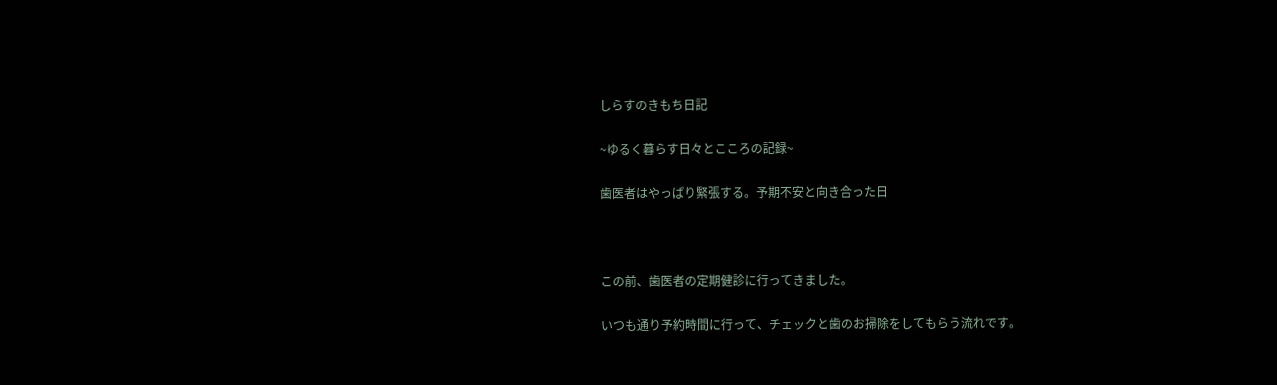しらすのきもち日記

~ゆるく暮らす日々とこころの記録~

歯医者はやっぱり緊張する。予期不安と向き合った日



この前、歯医者の定期健診に行ってきました。

いつも通り予約時間に行って、チェックと歯のお掃除をしてもらう流れです。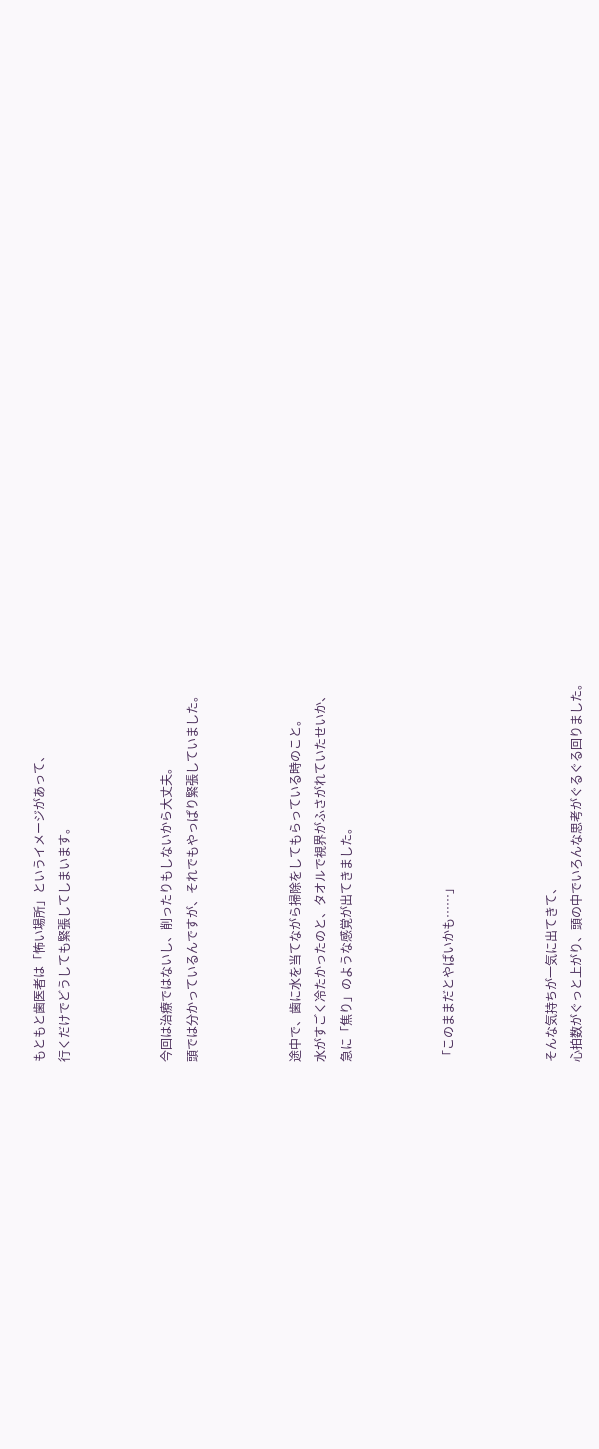もともと歯医者は「怖い場所」というイメージがあって、
行くだけでどうしても緊張してしまいます。



今回は治療ではないし、削ったりもしないから大丈夫。
頭では分かっているんですが、それでもやっぱり緊張していました。



途中で、歯に水を当てながら掃除をしてもらっている時のこと。
水がすごく冷たかったのと、タオルで視界がふさがれていたせいか、
急に「焦り」のような感覚が出てきました。



「このままだとやばいかも……」



そんな気持ちが一気に出てきて、
心拍数がぐっと上がり、頭の中でいろんな思考がぐるぐる回りました。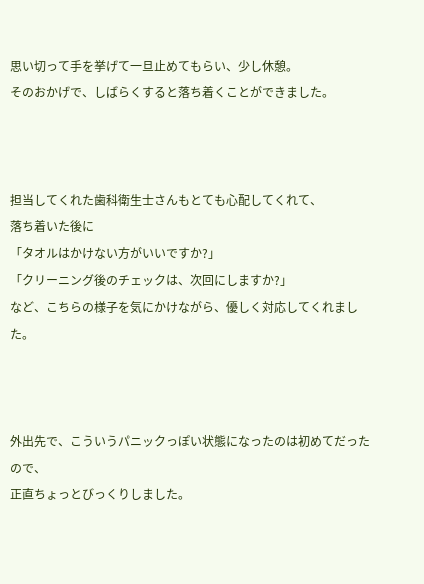思い切って手を挙げて一旦止めてもらい、少し休憩。
そのおかげで、しばらくすると落ち着くことができました。



担当してくれた歯科衛生士さんもとても心配してくれて、
落ち着いた後に
「タオルはかけない方がいいですか?」
「クリーニング後のチェックは、次回にしますか?」
など、こちらの様子を気にかけながら、優しく対応してくれました。



外出先で、こういうパニックっぽい状態になったのは初めてだったので、
正直ちょっとびっくりしました。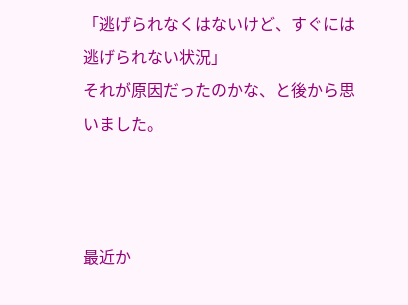「逃げられなくはないけど、すぐには逃げられない状況」
それが原因だったのかな、と後から思いました。



最近か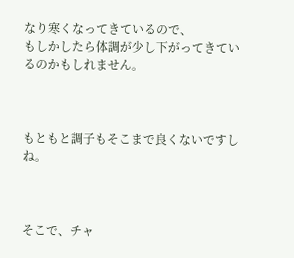なり寒くなってきているので、
もしかしたら体調が少し下がってきているのかもしれません。



もともと調子もそこまで良くないですしね。



そこで、チャ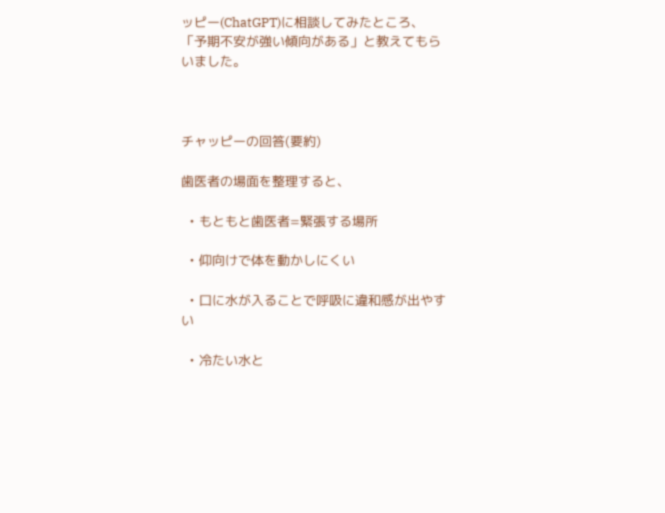ッピー(ChatGPT)に相談してみたところ、
「予期不安が強い傾向がある」と教えてもらいました。



チャッピーの回答(要約)

歯医者の場面を整理すると、

  • もともと歯医者=緊張する場所

  • 仰向けで体を動かしにくい

  • 口に水が入ることで呼吸に違和感が出やすい

  • 冷たい水と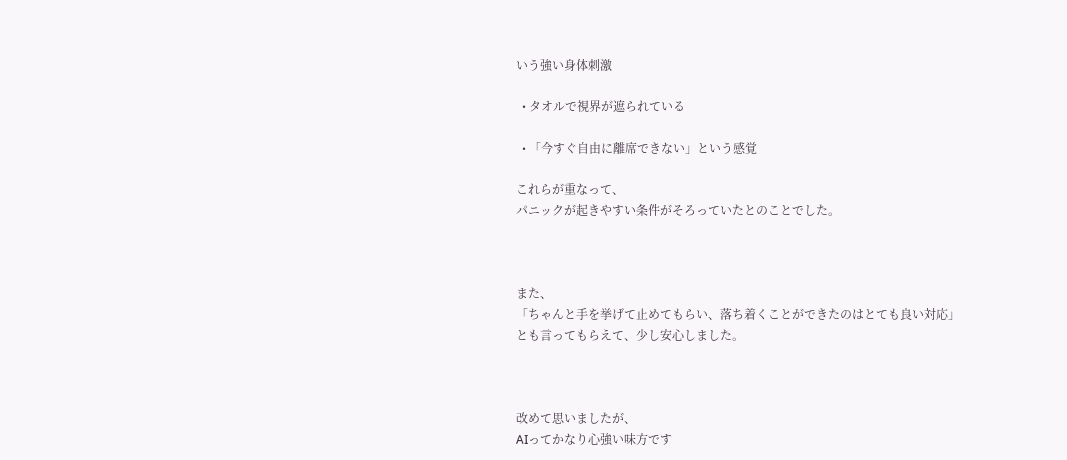いう強い身体刺激

  • タオルで視界が遮られている

  • 「今すぐ自由に離席できない」という感覚

これらが重なって、
パニックが起きやすい条件がそろっていたとのことでした。



また、
「ちゃんと手を挙げて止めてもらい、落ち着くことができたのはとても良い対応」
とも言ってもらえて、少し安心しました。



改めて思いましたが、
AIってかなり心強い味方です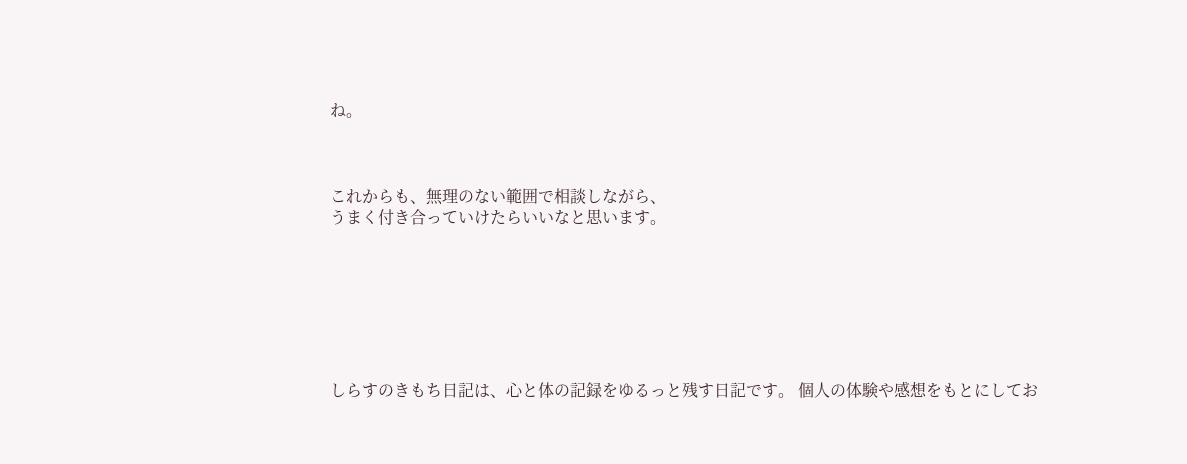ね。



これからも、無理のない範囲で相談しながら、
うまく付き合っていけたらいいなと思います。







しらすのきもち日記は、心と体の記録をゆるっと残す日記です。 個人の体験や感想をもとにしてお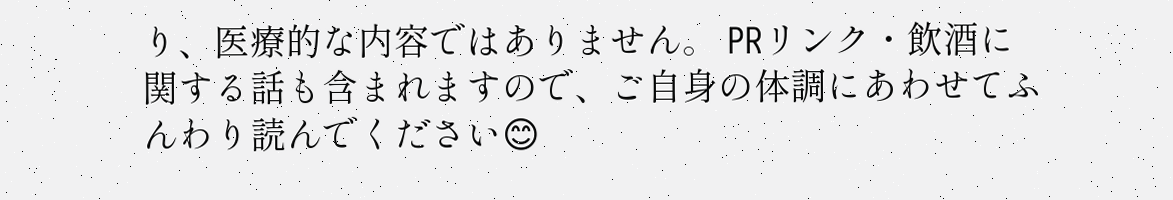り、医療的な内容ではありません。 PRリンク・飲酒に関する話も含まれますので、ご自身の体調にあわせてふんわり読んでください😊